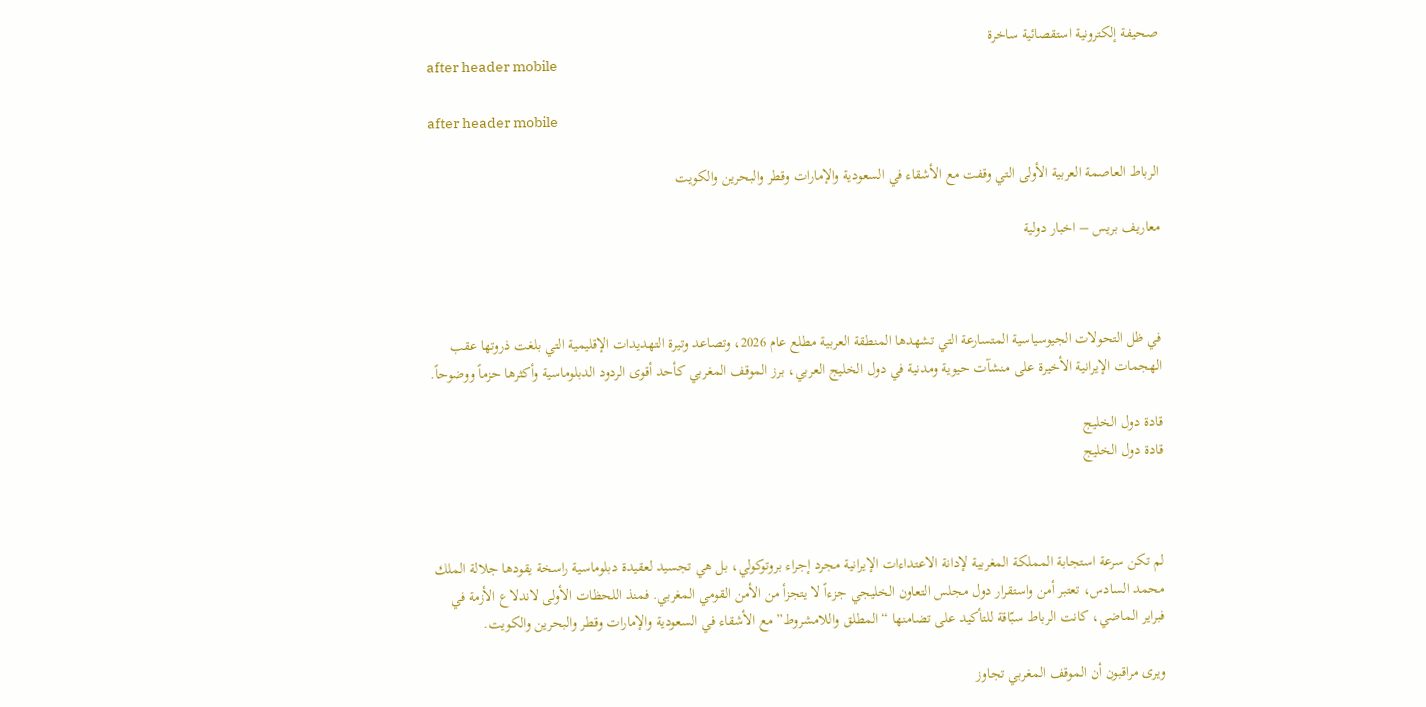صحيفة إلكترونية استقصائية ساخرة
after header mobile

after header mobile

الرباط العاصمة العربية الأولى التي وقفت مع الأشقاء في السعودية والإمارات وقطر والبحرين والكويت

معاريف بريس – اخبار دولية



في ظل التحولات الجيوسياسية المتسارعة التي تشهدها المنطقة العربية مطلع عام 2026، وتصاعد وتيرة التهديدات الإقليمية التي بلغت ذروتها عقب الهجمات الإيرانية الأخيرة على منشآت حيوية ومدنية في دول الخليج العربي، برز الموقف المغربي كأحد أقوى الردود الدبلوماسية وأكثرها حزماً ووضوحاً.

قادة دول الخليج
قادة دول الخليج



لم تكن سرعة استجابة المملكة المغربية لإدانة الاعتداءات الإيرانية مجرد إجراء بروتوكولي، بل هي تجسيد لعقيدة دبلوماسية راسخة يقودها جلالة الملك محمد السادس، تعتبر أمن واستقرار دول مجلس التعاون الخليجي جزءاً لا يتجزأ من الأمن القومي المغربي. فمنذ اللحظات الأولى لاندلاع الأزمة في فبراير الماضي، كانت الرباط سبّاقة للتأكيد على تضامنها “المطلق واللامشروط” مع الأشقاء في السعودية والإمارات وقطر والبحرين والكويت.

ويرى مراقبون أن الموقف المغربي تجاوز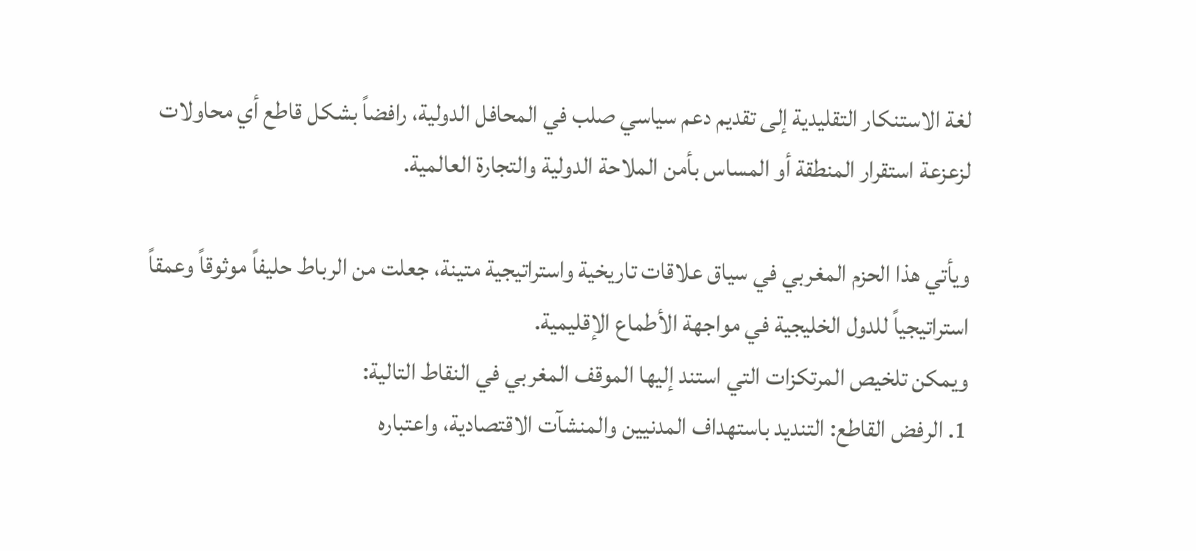لغة الاستنكار التقليدية إلى تقديم دعم سياسي صلب في المحافل الدولية، رافضاً بشكل قاطع أي محاولات لزعزعة استقرار المنطقة أو المساس بأمن الملاحة الدولية والتجارة العالمية.

ويأتي هذا الحزم المغربي في سياق علاقات تاريخية واستراتيجية متينة، جعلت من الرباط حليفاً موثوقاً وعمقاً استراتيجياً للدول الخليجية في مواجهة الأطماع الإقليمية.
ويمكن تلخيص المرتكزات التي استند إليها الموقف المغربي في النقاط التالية:
1. الرفض القاطع: التنديد باستهداف المدنيين والمنشآت الاقتصادية، واعتباره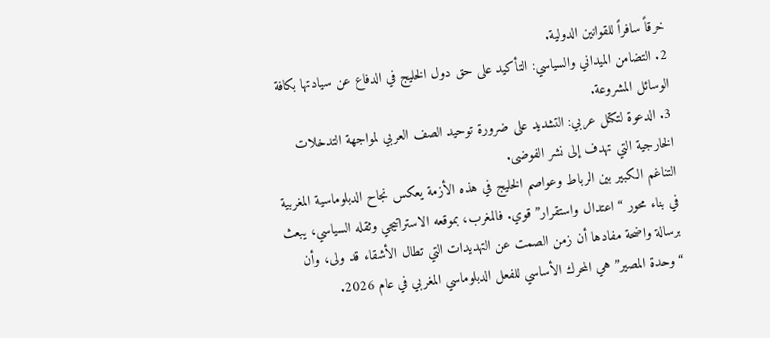خرقاً سافراً للقوانين الدولية.
2. التضامن الميداني والسياسي: التأكيد على حق دول الخليج في الدفاع عن سيادتها بكافة الوسائل المشروعة.
3. الدعوة لتكتل عربي: التشديد على ضرورة توحيد الصف العربي لمواجهة التدخلات الخارجية التي تهدف إلى نشر الفوضى.
التناغم الكبير بين الرباط وعواصم الخليج في هذه الأزمة يعكس نجاح الدبلوماسية المغربية في بناء محور “اعتدال واستقرار” قوي. فالمغرب، بموقعه الاستراتيجي وثقله السياسي، يبعث برسالة واضحة مفادها أن زمن الصمت عن التهديدات التي تطال الأشقاء قد ولى، وأن “وحدة المصير” هي المحرك الأساسي للفعل الدبلوماسي المغربي في عام 2026.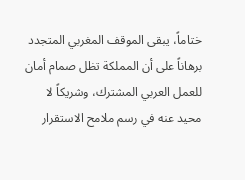ختاماً، يبقى الموقف المغربي المتجدد برهاناً على أن المملكة تظل صمام أمان للعمل العربي المشترك، وشريكاً لا محيد عنه في رسم ملامح الاستقرار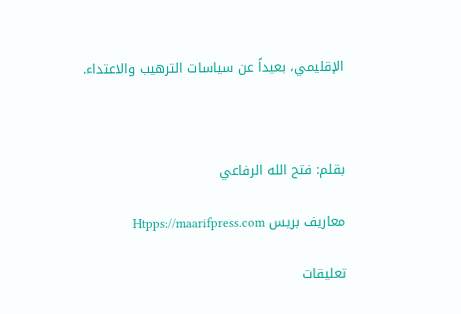الإقليمي، بعيداً عن سياسات الترهيب والاعتداء.



بقلم: فتح الله الرفاعي

معاريف بريس Htpps://maarifpress.com

تعليقات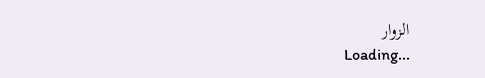الزوار
Loading...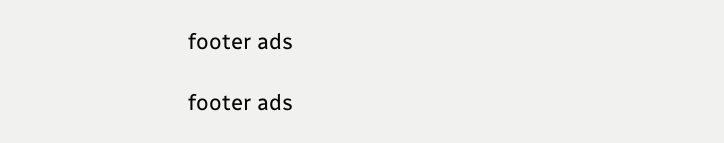footer ads

footer ads